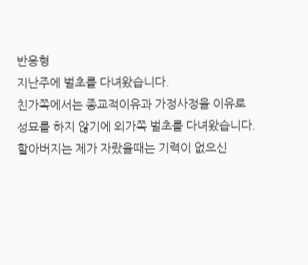반응형
지난주에 벌초를 다녀왔습니다.
친가쪽에서는 종교적이유과 가정사정을 이유로
성묘를 하지 않기에 외가쪽 벌초를 다녀왔습니다.
할아버지는 제가 자랐을때는 기력이 없으신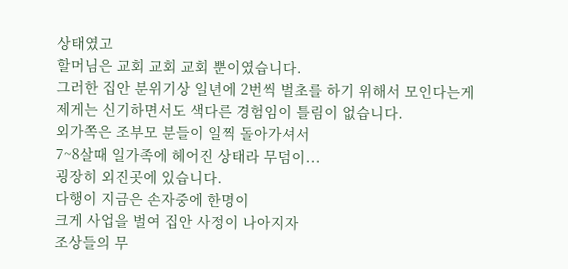상태였고
할머님은 교회 교회 교회 뿐이였습니다.
그러한 집안 분위기상 일년에 2번씩 벌초를 하기 위해서 모인다는게
제게는 신기하면서도 색다른 경험임이 틀림이 없습니다.
외가쪽은 조부모 분들이 일찍 돌아가셔서
7~8살때 일가족에 헤어진 상태라 무덤이...
굉장히 외진곳에 있습니다.
다행이 지금은 손자중에 한명이
크게 사업을 벌여 집안 사정이 나아지자
조상들의 무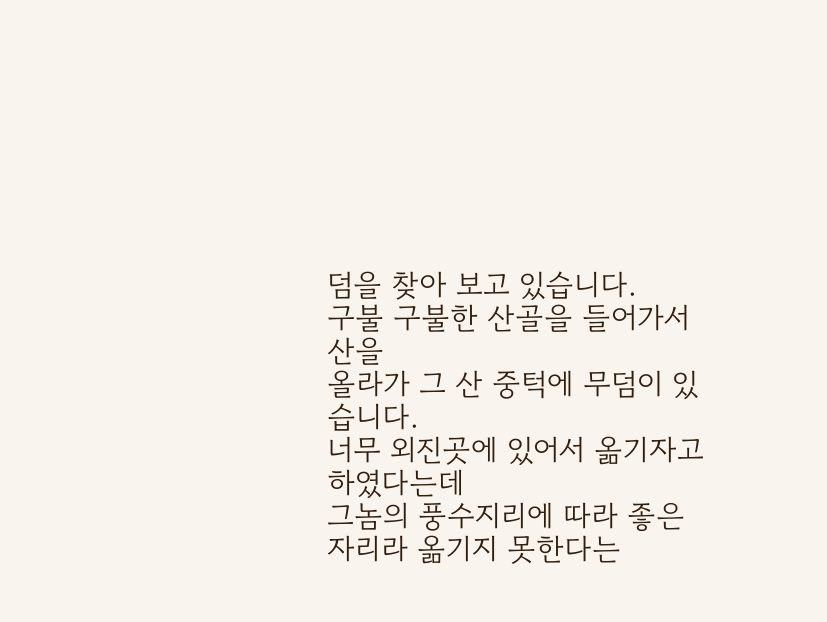덤을 찾아 보고 있습니다.
구불 구불한 산골을 들어가서 산을
올라가 그 산 중턱에 무덤이 있습니다.
너무 외진곳에 있어서 옮기자고 하였다는데
그놈의 풍수지리에 따라 좋은자리라 옮기지 못한다는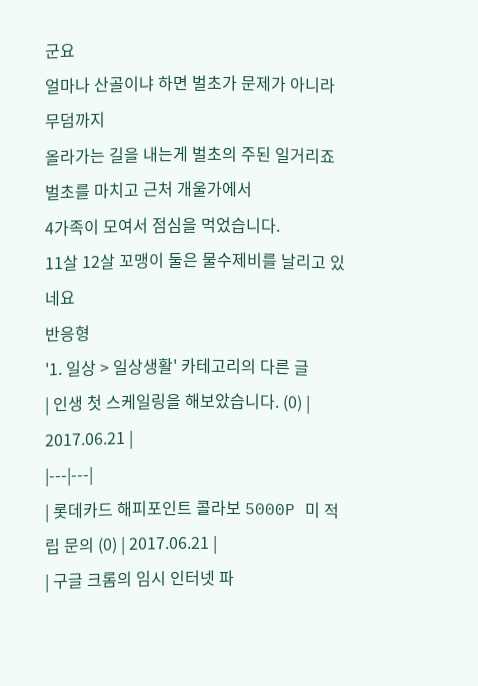군요
얼마나 산골이냐 하면 벌초가 문제가 아니라 무덤까지
올라가는 길을 내는게 벌초의 주된 일거리죠
벌초를 마치고 근처 개울가에서
4가족이 모여서 점심을 먹었습니다.
11살 12살 꼬맹이 둘은 물수제비를 날리고 있네요
반응형
'1. 일상 > 일상생활' 카테고리의 다른 글
| 인생 첫 스케일링을 해보았습니다. (0) | 2017.06.21 |
|---|---|
| 롯데카드 해피포인트 콜라보 5000P 미 적립 문의 (0) | 2017.06.21 |
| 구글 크롬의 임시 인터넷 파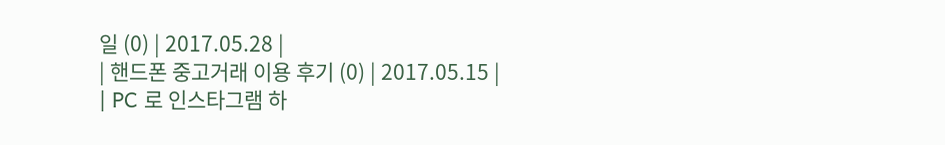일 (0) | 2017.05.28 |
| 핸드폰 중고거래 이용 후기 (0) | 2017.05.15 |
| PC 로 인스타그램 하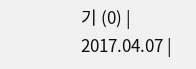기 (0) | 2017.04.07 |